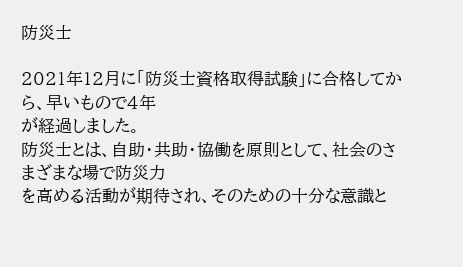防災士

2021年12月に「防災士資格取得試験」に合格してから、早いもので4年
が経過しました。
防災士とは、自助・共助・協働を原則として、社会のさまざまな場で防災力
を高める活動が期待され、そのための十分な意識と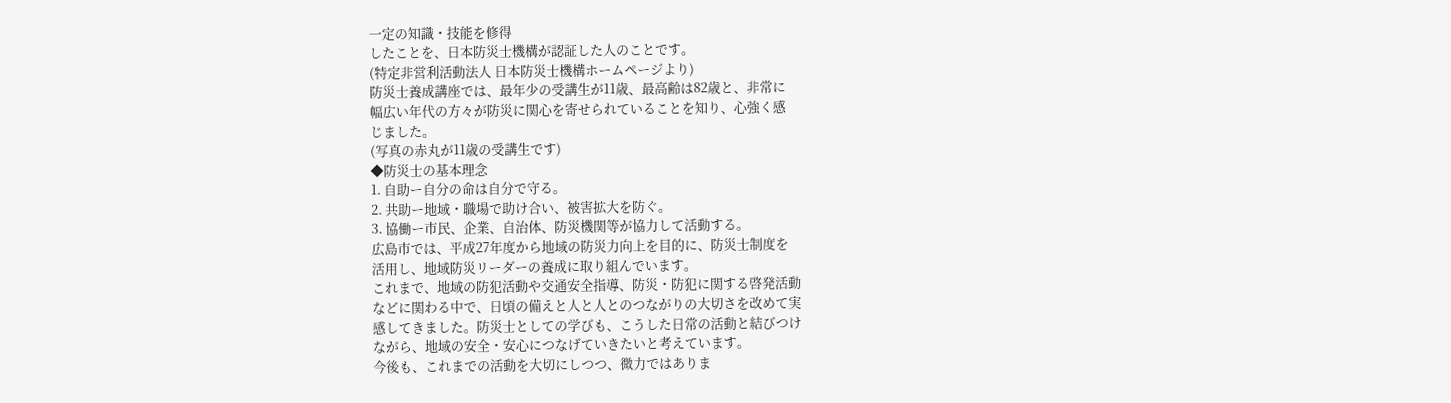一定の知識・技能を修得
したことを、日本防災士機構が認証した人のことです。
(特定非営利活動法人 日本防災士機構ホームページより)
防災士養成講座では、最年少の受講生が11歳、最高齢は82歳と、非常に
幅広い年代の方々が防災に関心を寄せられていることを知り、心強く感
じました。
(写真の赤丸が11歳の受講生です)
◆防災士の基本理念
1. 自助ー自分の命は自分で守る。
2. 共助ー地域・職場で助け合い、被害拡大を防ぐ。
3. 協働ー市民、企業、自治体、防災機関等が協力して活動する。
広島市では、平成27年度から地域の防災力向上を目的に、防災士制度を
活用し、地域防災リーダーの養成に取り組んでいます。
これまで、地域の防犯活動や交通安全指導、防災・防犯に関する啓発活動
などに関わる中で、日頃の備えと人と人とのつながりの大切さを改めて実
感してきました。防災士としての学びも、こうした日常の活動と結びつけ
ながら、地域の安全・安心につなげていきたいと考えています。
今後も、これまでの活動を大切にしつつ、微力ではありま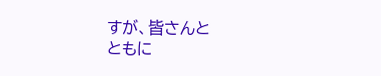すが、皆さんと
ともに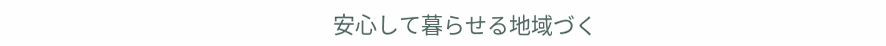安心して暮らせる地域づく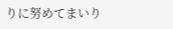りに努めてまいり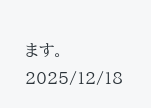ます。
2025/12/18